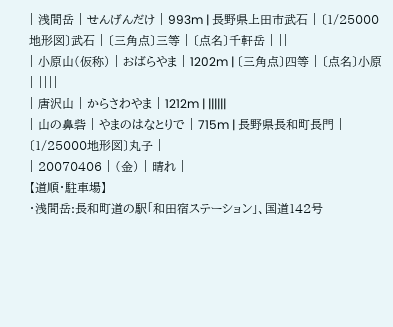| 浅間岳 | せんげんだけ | 993m | 長野県上田市武石 | 〔1/25000地形図〕武石 | 〔三角点〕三等 | 〔点名〕千軒岳 | ||
| 小原山(仮称) | おばらやま | 1202m | 〔三角点〕四等 | 〔点名〕小原 | ||||
| 唐沢山 | からさわやま | 1212m | ||||||
| 山の鼻砦 | やまのはなとりで | 715m | 長野県長和町長門 | 〔1/25000地形図〕丸子 |
| 20070406 | (金) | 晴れ |
【道順・駐車場】
・浅間岳:長和町道の駅「和田宿ステーション」、国道142号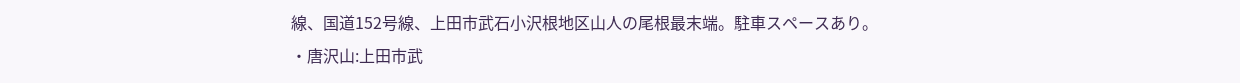線、国道152号線、上田市武石小沢根地区山人の尾根最末端。駐車スペースあり。
・唐沢山:上田市武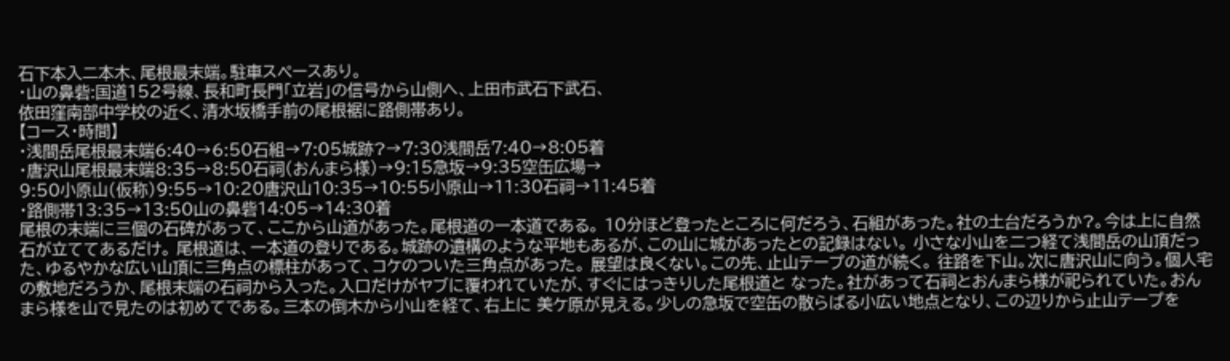石下本入二本木、尾根最末端。駐車スペースあり。
・山の鼻砦:国道152号線、長和町長門「立岩」の信号から山側へ、上田市武石下武石、
依田窪南部中学校の近く、清水坂橋手前の尾根裾に路側帯あり。
【コース・時間】
・浅間岳尾根最末端6:40→6:50石組→7:05城跡?→7:30浅間岳7:40→8:05着
・唐沢山尾根最末端8:35→8:50石祠(おんまら様)→9:15急坂→9:35空缶広場→
9:50小原山(仮称)9:55→10:20唐沢山10:35→10:55小原山→11:30石祠→11:45着
・路側帯13:35→13:50山の鼻砦14:05→14:30着
尾根の末端に三個の石碑があって、ここから山道があった。尾根道の一本道である。 10分ほど登ったところに何だろう、石組があった。社の土台だろうか?。今は上に自然石が立ててあるだけ。 尾根道は、一本道の登りである。城跡の遺構のような平地もあるが、この山に城があったとの記録はない。 小さな小山を二つ経て浅間岳の山頂だった、ゆるやかな広い山頂に三角点の標柱があって、コケのついた三角点があった。 展望は良くない。この先、止山テープの道が続く。 往路を下山。次に唐沢山に向う。個人宅の敷地だろうか、尾根末端の石祠から入った。入口だけがヤブに覆われていたが、すぐにはっきりした尾根道と なった。社があって石祠とおんまら様が祀られていた。おんまら様を山で見たのは初めてである。三本の倒木から小山を経て、右上に 美ケ原が見える。少しの急坂で空缶の散らばる小広い地点となり、この辺りから止山テープを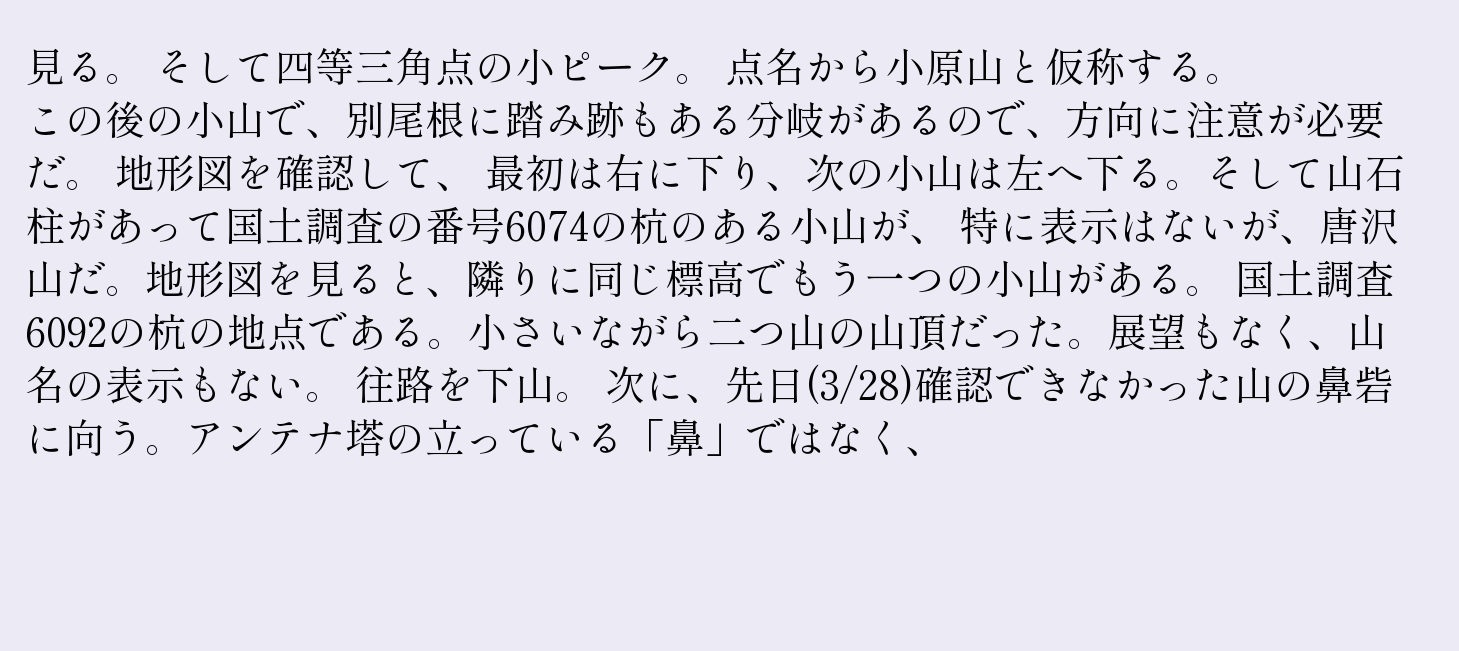見る。 そして四等三角点の小ピーク。 点名から小原山と仮称する。
この後の小山で、別尾根に踏み跡もある分岐があるので、方向に注意が必要だ。 地形図を確認して、 最初は右に下り、次の小山は左へ下る。そして山石柱があって国土調査の番号6074の杭のある小山が、 特に表示はないが、唐沢山だ。地形図を見ると、隣りに同じ標高でもう一つの小山がある。 国土調査6092の杭の地点である。小さいながら二つ山の山頂だった。展望もなく、山名の表示もない。 往路を下山。 次に、先日(3/28)確認できなかった山の鼻砦に向う。アンテナ塔の立っている「鼻」ではなく、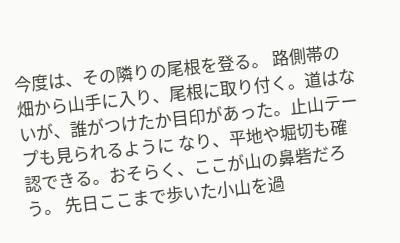今度は、その隣りの尾根を登る。 路側帯の畑から山手に入り、尾根に取り付く。道はないが、誰がつけたか目印があった。止山テープも見られるように なり、平地や堀切も確認できる。おそらく、ここが山の鼻砦だろう。 先日ここまで歩いた小山を過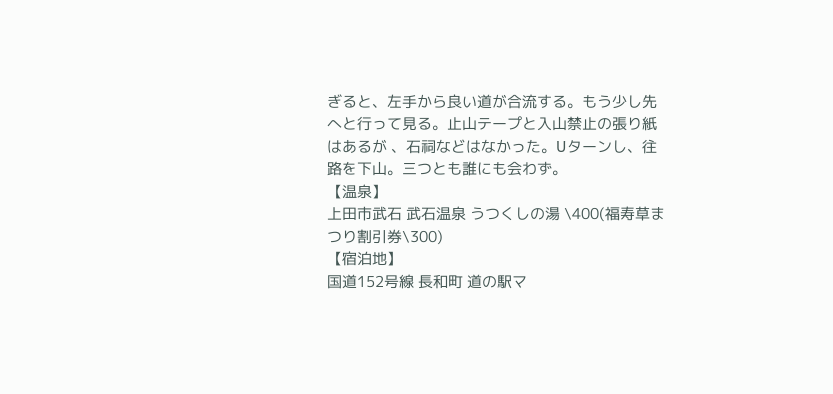ぎると、左手から良い道が合流する。もう少し先へと行って見る。止山テープと入山禁止の張り紙はあるが 、石祠などはなかった。Uターンし、往路を下山。三つとも誰にも会わず。
【温泉】
上田市武石 武石温泉 うつくしの湯 \400(福寿草まつり割引券\300)
【宿泊地】
国道152号線 長和町 道の駅マ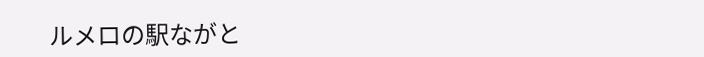ルメロの駅ながと